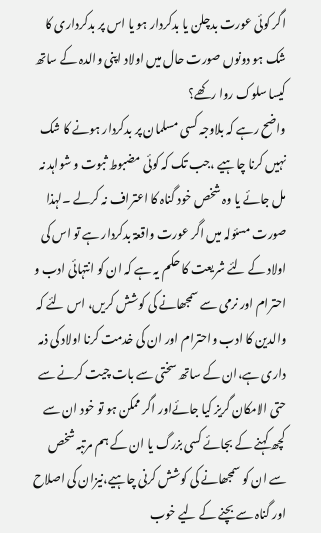اگر کوئی عورت بدچلن یا بدکردار ہو یا اس پر بدکرداری کا شک ہو دونوں صورت حال میں اولاد اپنی والدہ کے ساتھ کیسا سلوک روا رکھے؟
واضح رہے کہ بلاوجہ کسی مسلمان پر بدکردار ہونے کا شک نہیں کرنا چاہیے ،جب تک کہ کوئی مضبوط ثبوت و شواہد نہ مل جائے یا وہ شخص خود گناہ کا اعتراف نہ کرلے ۔لہذا صورت مسئولہ میں اگر عورت واقعۃ بدکردار ہے تو اس کی اولاد کے لئے شریعت کا حکم یہ ہے کہ ان کو انتہائی ادب و احترام اور نرمی سے سمجھانے کی کوشش کریں، اس لئے کہ والدین کا ادب واحترام اور ان کی خدمت کرنا اولاد کی ذمہ داری ہے،ان کے ساتھ سختی سے بات چیت کرنے سے حتی الامکان گریز کیا جائےاور اگر ممکن ہو تو خود ان سے کچھ کہنے کے بجائے کسی بزرگ یا ان کے ہم مرتبہ شخص سے ان کو سمجھانے کی کوشش کرنی چاہیے،نیزان کی اصلاح اور گناہ سے بچنے کے لیے خوب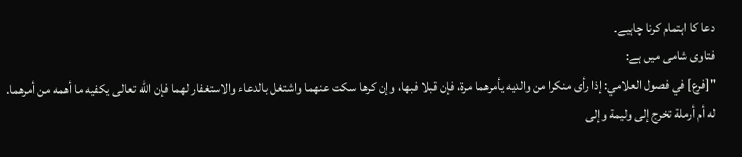دعا کا اہتمام کرنا چاہیے۔
فتاوی شامی میں ہے:
"[فرع] في فصول العلامي: إذا رأى منكرا من والديه يأمرهما مرة، فإن قبلا فبها، وإن كرها سكت عنهما واشتغل بالدعاء والاستغفار لهما فإن الله تعالى يكفيه ما أهمه من أمرهما.
له أم أرملة تخرج إلى وليمة وإلى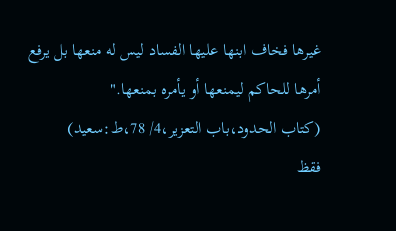غيرها فخاف ابنها عليها الفساد ليس له منعها بل يرفع أمرها للحاكم ليمنعها أو يأمره بمنعها."
(كتاب الحدود،باب التعزير،4/ 78،ط:سعید)
فقظ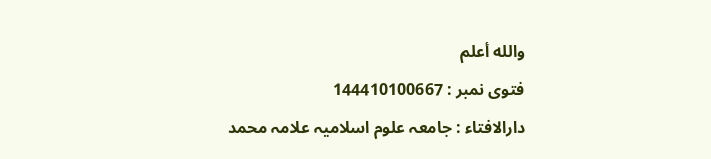والله أعلم
فتوی نمبر : 144410100667
دارالافتاء : جامعہ علوم اسلامیہ علامہ محمد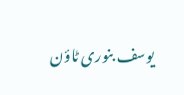یوسف بنوری ٹاؤن